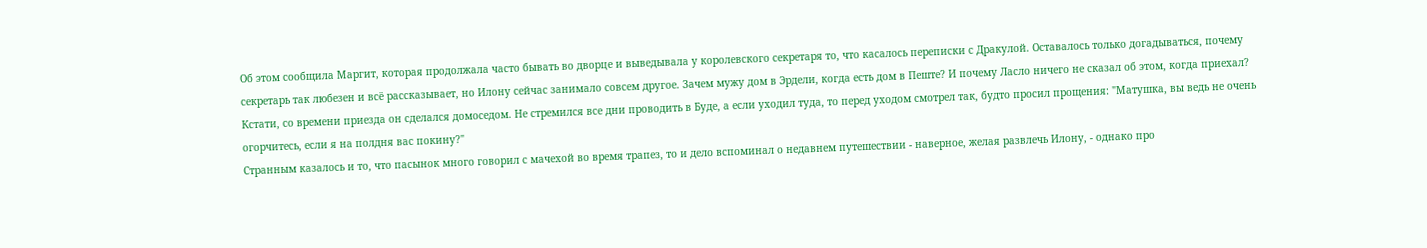Об этом сообщила Маргит, которая продолжала часто бывать во дворце и выведывала у королевского секретаря то, что касалось переписки с Дракулой. Оставалось только догадываться, почему секретарь так любезен и всё рассказывает, но Илону сейчас занимало совсем другое. Зачем мужу дом в Эрдели, когда есть дом в Пеште? И почему Ласло ничего не сказал об этом, когда приехал?
Кстати, со времени приезда он сделался домоседом. Не стремился все дни проводить в Буде, а если уходил туда, то перед уходом смотрел так, будто просил прощения: "Матушка, вы ведь не очень огорчитесь, если я на полдня вас покину?"
Странным казалось и то, что пасынок много говорил с мачехой во время трапез, то и дело вспоминал о недавнем путешествии - наверное, желая развлечь Илону, - однако про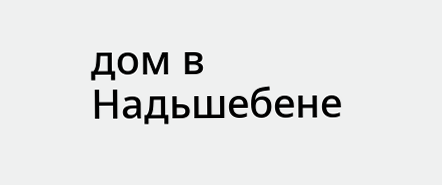дом в Надьшебене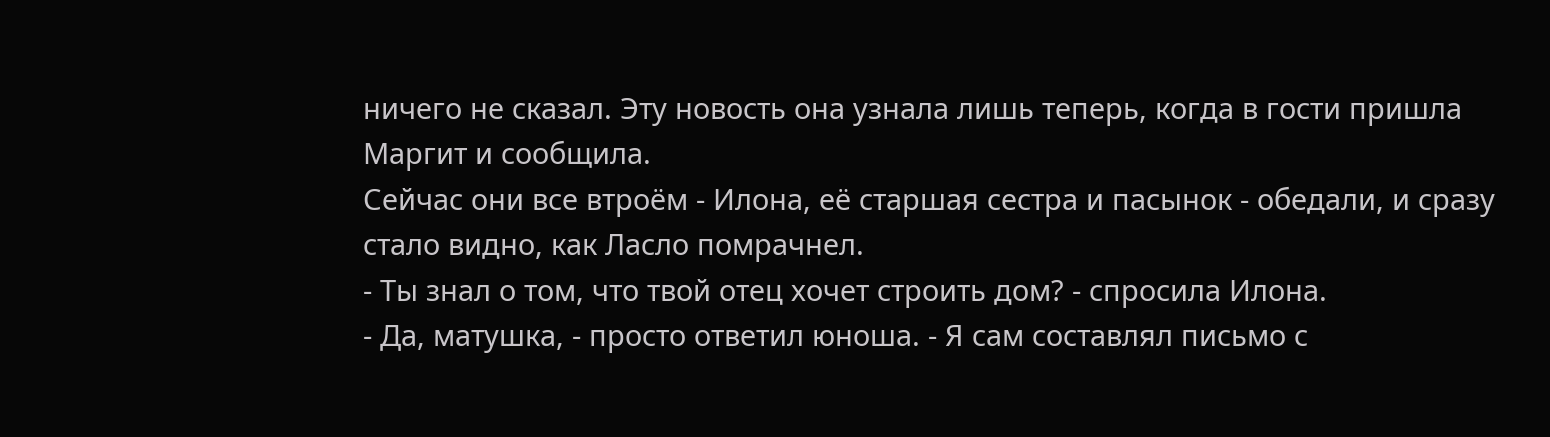ничего не сказал. Эту новость она узнала лишь теперь, когда в гости пришла Маргит и сообщила.
Сейчас они все втроём - Илона, её старшая сестра и пасынок - обедали, и сразу стало видно, как Ласло помрачнел.
- Ты знал о том, что твой отец хочет строить дом? - спросила Илона.
- Да, матушка, - просто ответил юноша. - Я сам составлял письмо с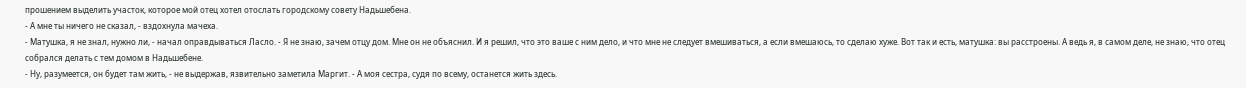прошением выделить участок, которое мой отец хотел отослать городскому совету Надьшебена.
- А мне ты ничего не сказал, - вздохнула мачеха.
- Матушка, я не знал, нужно ли, - начал оправдываться Ласло. - Я не знаю, зачем отцу дом. Мне он не объяснил. И я решил, что это ваше с ним дело, и что мне не следует вмешиваться, а если вмешаюсь, то сделаю хуже. Вот так и есть, матушка: вы расстроены. А ведь я, в самом деле, не знаю, что отец собрался делать с тем домом в Надьшебене.
- Ну, разумеется, он будет там жить, - не выдержав, язвительно заметила Маргит. - А моя сестра, судя по всему, останется жить здесь.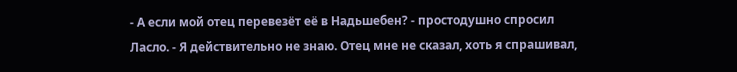- А если мой отец перевезёт её в Надьшебен? - простодушно спросил Ласло. - Я действительно не знаю. Отец мне не сказал, хоть я спрашивал,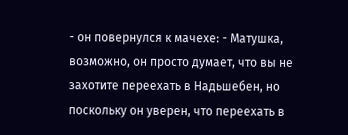- он повернулся к мачехе: - Матушка, возможно, он просто думает, что вы не захотите переехать в Надьшебен, но поскольку он уверен, что переехать в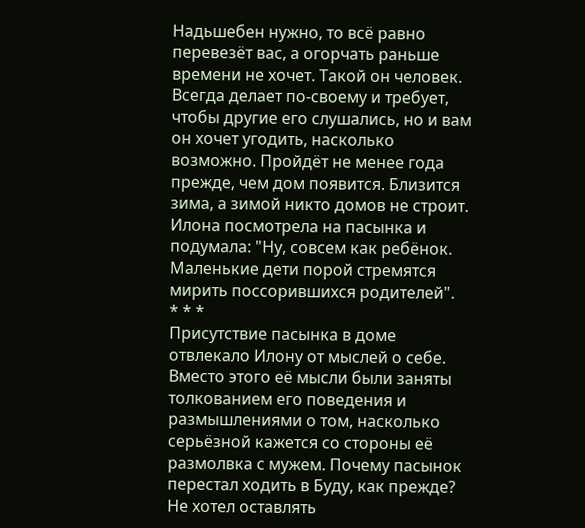Надьшебен нужно, то всё равно перевезёт вас, а огорчать раньше времени не хочет. Такой он человек. Всегда делает по-своему и требует, чтобы другие его слушались, но и вам он хочет угодить, насколько возможно. Пройдёт не менее года прежде, чем дом появится. Близится зима, а зимой никто домов не строит.
Илона посмотрела на пасынка и подумала: "Ну, совсем как ребёнок. Маленькие дети порой стремятся мирить поссорившихся родителей".
* * *
Присутствие пасынка в доме отвлекало Илону от мыслей о себе. Вместо этого её мысли были заняты толкованием его поведения и размышлениями о том, насколько серьёзной кажется со стороны её размолвка с мужем. Почему пасынок перестал ходить в Буду, как прежде? Не хотел оставлять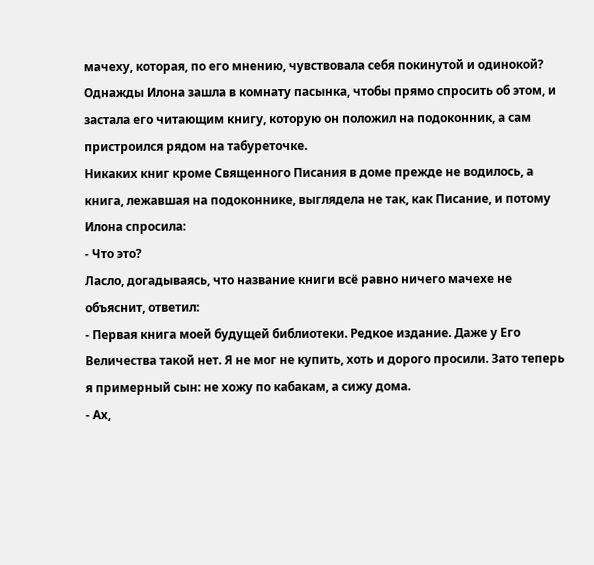мачеху, которая, по его мнению, чувствовала себя покинутой и одинокой?
Однажды Илона зашла в комнату пасынка, чтобы прямо спросить об этом, и застала его читающим книгу, которую он положил на подоконник, а сам пристроился рядом на табуреточке.
Никаких книг кроме Священного Писания в доме прежде не водилось, а книга, лежавшая на подоконнике, выглядела не так, как Писание, и потому Илона спросила:
- Что это?
Ласло, догадываясь, что название книги всё равно ничего мачехе не объяснит, ответил:
- Первая книга моей будущей библиотеки. Редкое издание. Даже у Его Величества такой нет. Я не мог не купить, хоть и дорого просили. Зато теперь я примерный сын: не хожу по кабакам, а сижу дома.
- Ах,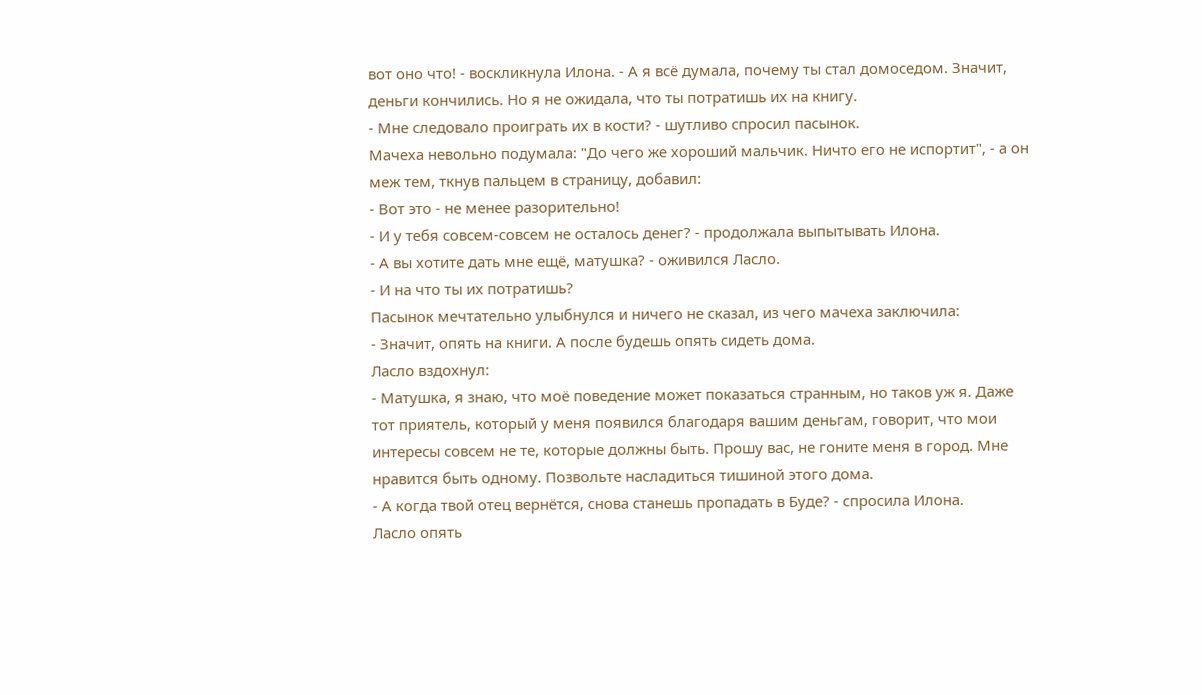вот оно что! - воскликнула Илона. - А я всё думала, почему ты стал домоседом. Значит, деньги кончились. Но я не ожидала, что ты потратишь их на книгу.
- Мне следовало проиграть их в кости? - шутливо спросил пасынок.
Мачеха невольно подумала: "До чего же хороший мальчик. Ничто его не испортит", - а он меж тем, ткнув пальцем в страницу, добавил:
- Вот это - не менее разорительно!
- И у тебя совсем-совсем не осталось денег? - продолжала выпытывать Илона.
- А вы хотите дать мне ещё, матушка? - оживился Ласло.
- И на что ты их потратишь?
Пасынок мечтательно улыбнулся и ничего не сказал, из чего мачеха заключила:
- Значит, опять на книги. А после будешь опять сидеть дома.
Ласло вздохнул:
- Матушка, я знаю, что моё поведение может показаться странным, но таков уж я. Даже тот приятель, который у меня появился благодаря вашим деньгам, говорит, что мои интересы совсем не те, которые должны быть. Прошу вас, не гоните меня в город. Мне нравится быть одному. Позвольте насладиться тишиной этого дома.
- А когда твой отец вернётся, снова станешь пропадать в Буде? - спросила Илона.
Ласло опять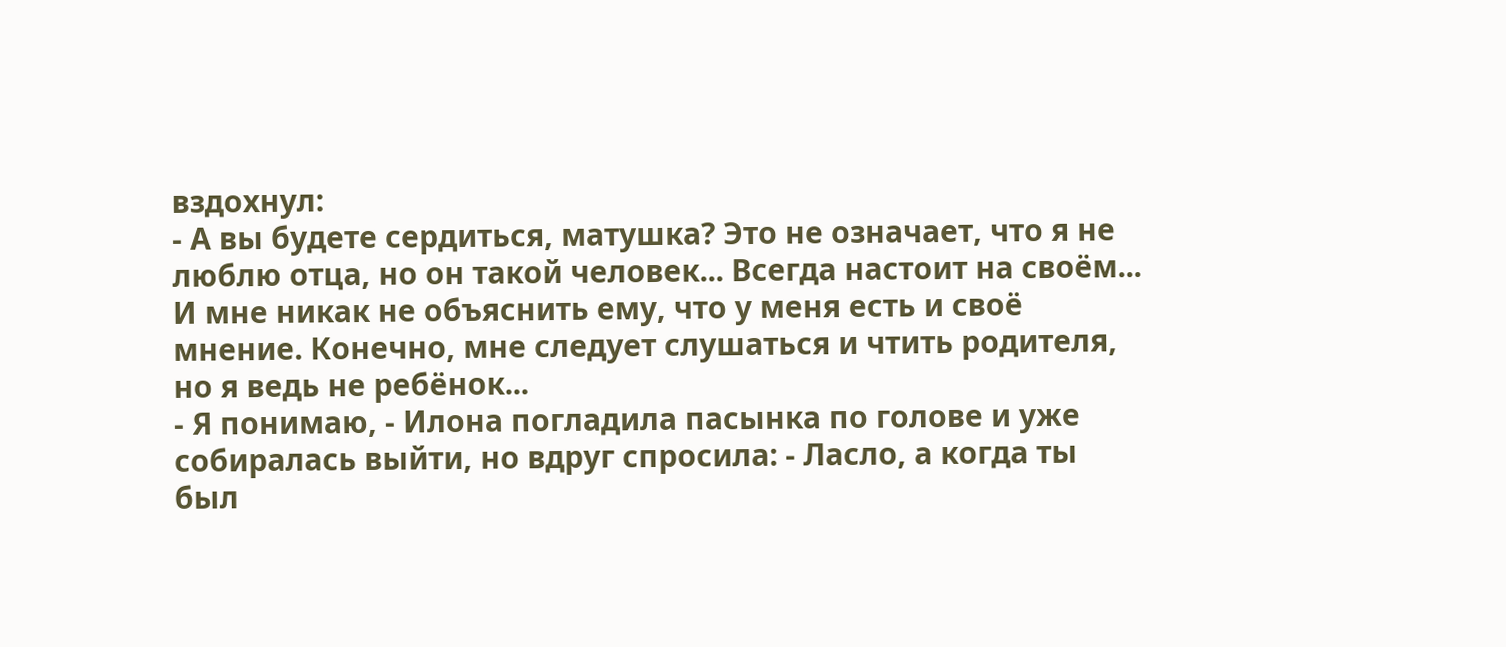вздохнул:
- А вы будете сердиться, матушка? Это не означает, что я не люблю отца, но он такой человек... Всегда настоит на своём... И мне никак не объяснить ему, что у меня есть и своё мнение. Конечно, мне следует слушаться и чтить родителя, но я ведь не ребёнок...
- Я понимаю, - Илона погладила пасынка по голове и уже собиралась выйти, но вдруг спросила: - Ласло, а когда ты был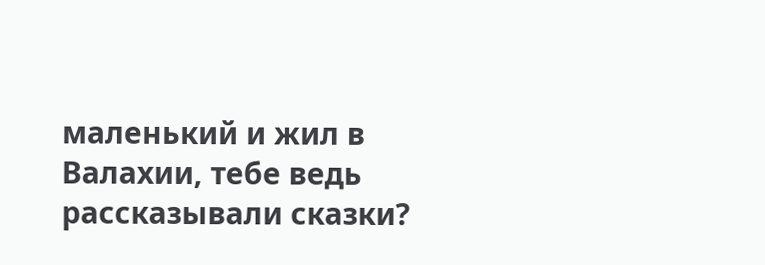маленький и жил в Валахии, тебе ведь рассказывали сказки?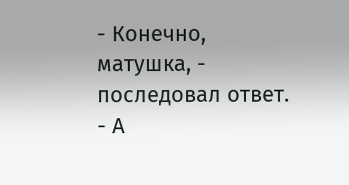- Конечно, матушка, - последовал ответ.
- А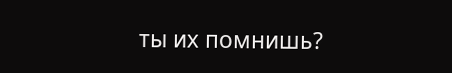ты их помнишь?